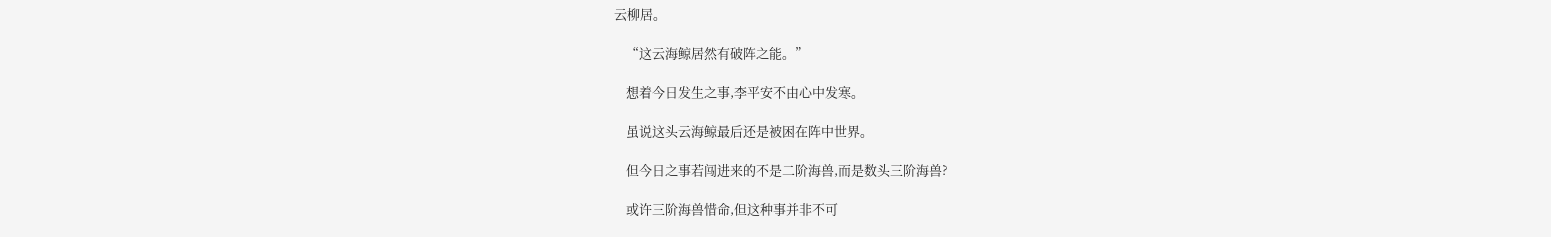云柳居。

    “这云海鲸居然有破阵之能。”

    想着今日发生之事,李平安不由心中发寒。

    虽说这头云海鲸最后还是被困在阵中世界。

    但今日之事若闯进来的不是二阶海兽,而是数头三阶海兽?

    或许三阶海兽惜命,但这种事并非不可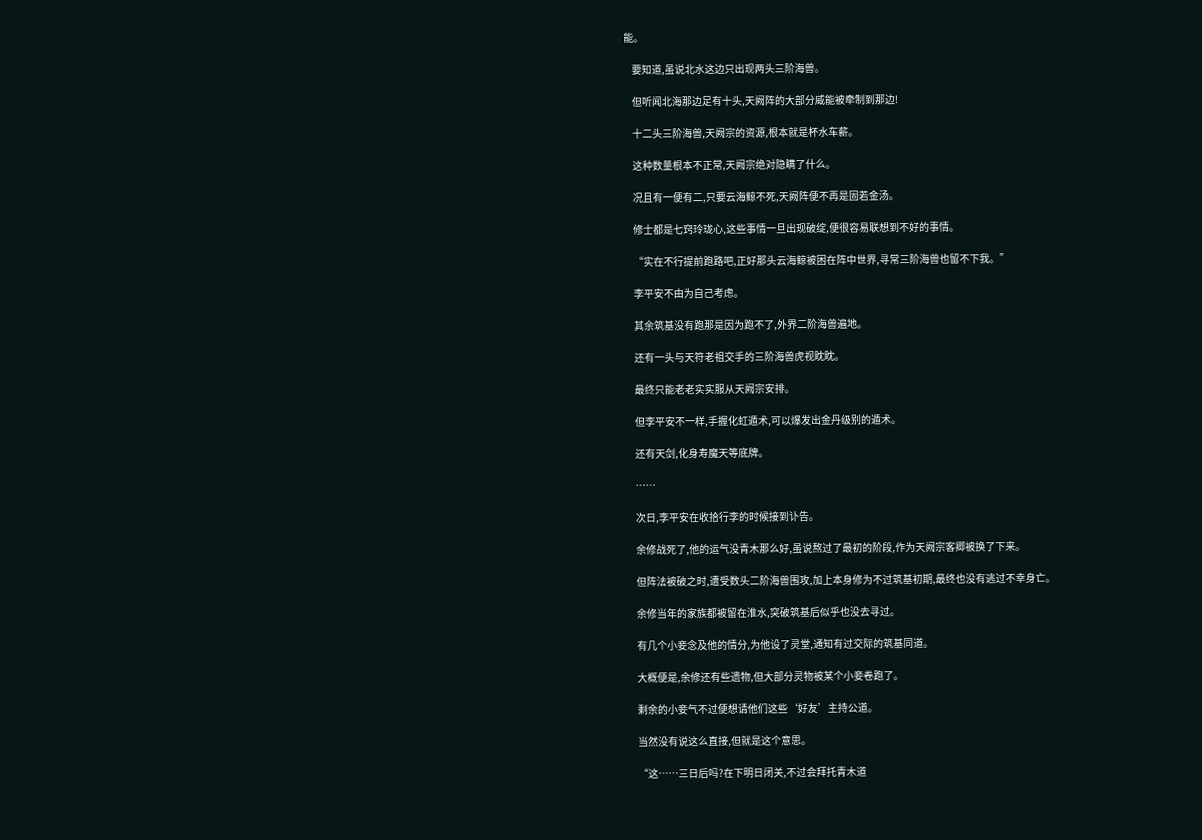能。

    要知道,虽说北水这边只出现两头三阶海兽。

    但听闻北海那边足有十头,天阙阵的大部分威能被牵制到那边!

    十二头三阶海兽,天阙宗的资源,根本就是杯水车薪。

    这种数量根本不正常,天阙宗绝对隐瞒了什么。

    况且有一便有二,只要云海鲸不死,天阙阵便不再是固若金汤。

    修士都是七窍玲珑心,这些事情一旦出现破绽,便很容易联想到不好的事情。

    “实在不行提前跑路吧,正好那头云海鲸被困在阵中世界,寻常三阶海兽也留不下我。”

    李平安不由为自己考虑。

    其余筑基没有跑那是因为跑不了,外界二阶海兽遍地。

    还有一头与天符老祖交手的三阶海兽虎视眈眈。

    最终只能老老实实服从天阙宗安排。

    但李平安不一样,手握化虹遁术,可以爆发出金丹级别的遁术。

    还有天剑,化身寿魔天等底牌。

    ……

    次日,李平安在收拾行李的时候接到讣告。

    余修战死了,他的运气没青木那么好,虽说熬过了最初的阶段,作为天阙宗客卿被换了下来。

    但阵法被破之时,遭受数头二阶海兽围攻,加上本身修为不过筑基初期,最终也没有逃过不幸身亡。

    余修当年的家族都被留在淮水,突破筑基后似乎也没去寻过。

    有几个小妾念及他的情分,为他设了灵堂,通知有过交际的筑基同道。

    大概便是,余修还有些遗物,但大部分灵物被某个小妾卷跑了。

    剩余的小妾气不过便想请他们这些‘好友’主持公道。

    当然没有说这么直接,但就是这个意思。

    “这……三日后吗?在下明日闭关,不过会拜托青木道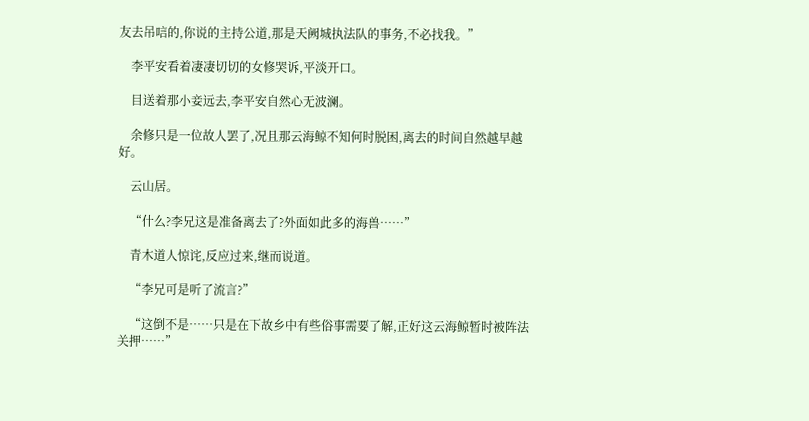友去吊唁的,你说的主持公道,那是天阙城执法队的事务,不必找我。”

    李平安看着凄凄切切的女修哭诉,平淡开口。

    目送着那小妾远去,李平安自然心无波澜。

    余修只是一位故人罢了,况且那云海鲸不知何时脱困,离去的时间自然越早越好。

    云山居。

    “什么?李兄这是准备离去了?外面如此多的海兽……”

    青木道人惊诧,反应过来,继而说道。

    “李兄可是听了流言?”

    “这倒不是……只是在下故乡中有些俗事需要了解,正好这云海鲸暂时被阵法关押……”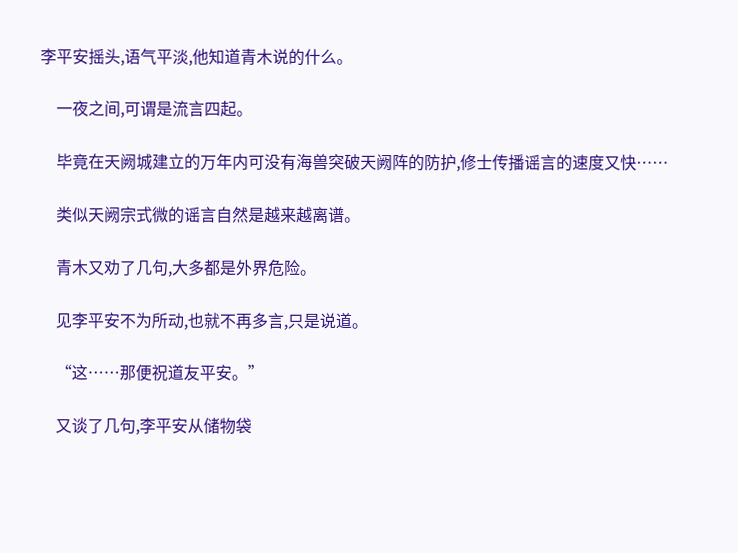李平安摇头,语气平淡,他知道青木说的什么。

    一夜之间,可谓是流言四起。

    毕竟在天阙城建立的万年内可没有海兽突破天阙阵的防护,修士传播谣言的速度又快……

    类似天阙宗式微的谣言自然是越来越离谱。

    青木又劝了几句,大多都是外界危险。

    见李平安不为所动,也就不再多言,只是说道。

    “这……那便祝道友平安。”

    又谈了几句,李平安从储物袋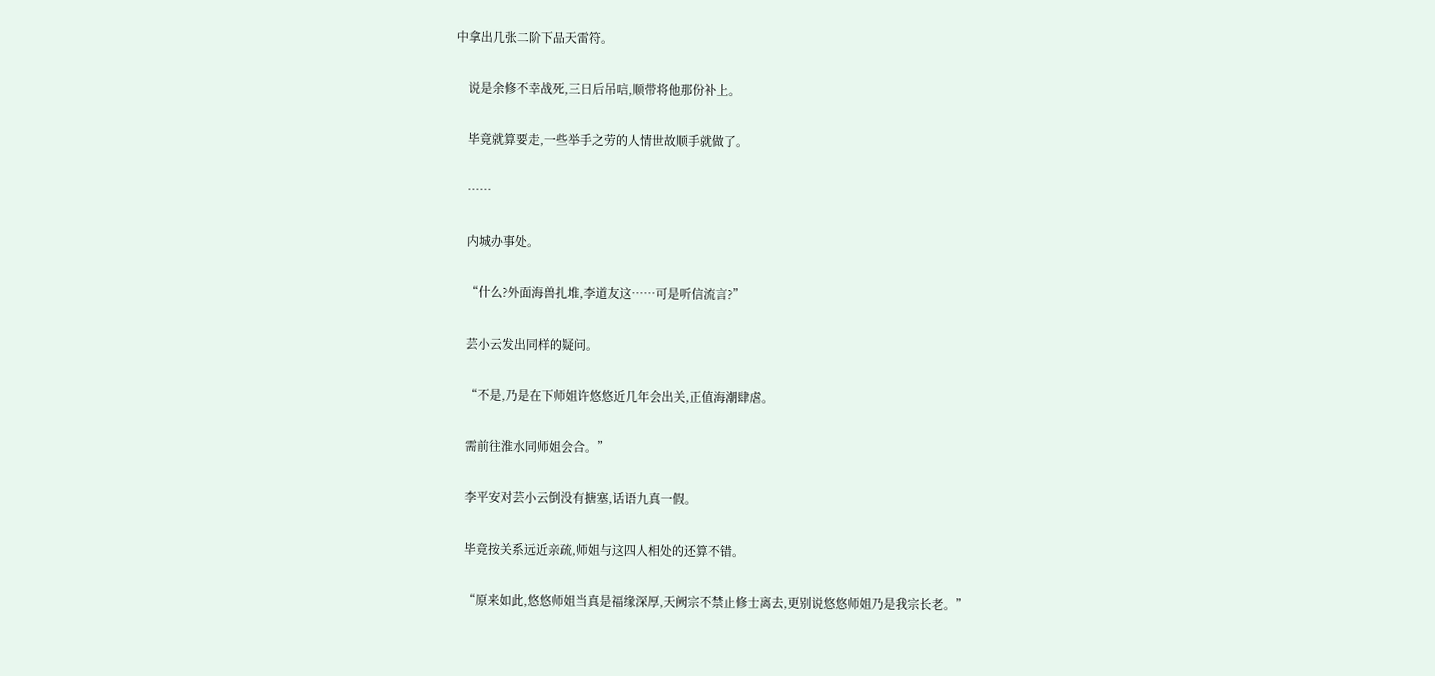中拿出几张二阶下品天雷符。

    说是余修不幸战死,三日后吊唁,顺带将他那份补上。

    毕竟就算要走,一些举手之劳的人情世故顺手就做了。

    ……

    内城办事处。

    “什么?外面海兽扎堆,李道友这……可是听信流言?”

    芸小云发出同样的疑问。

    “不是,乃是在下师姐许悠悠近几年会出关,正值海潮肆虐。

    需前往淮水同师姐会合。”

    李平安对芸小云倒没有搪塞,话语九真一假。

    毕竟按关系远近亲疏,师姐与这四人相处的还算不错。

    “原来如此,悠悠师姐当真是福缘深厚,天阙宗不禁止修士离去,更别说悠悠师姐乃是我宗长老。”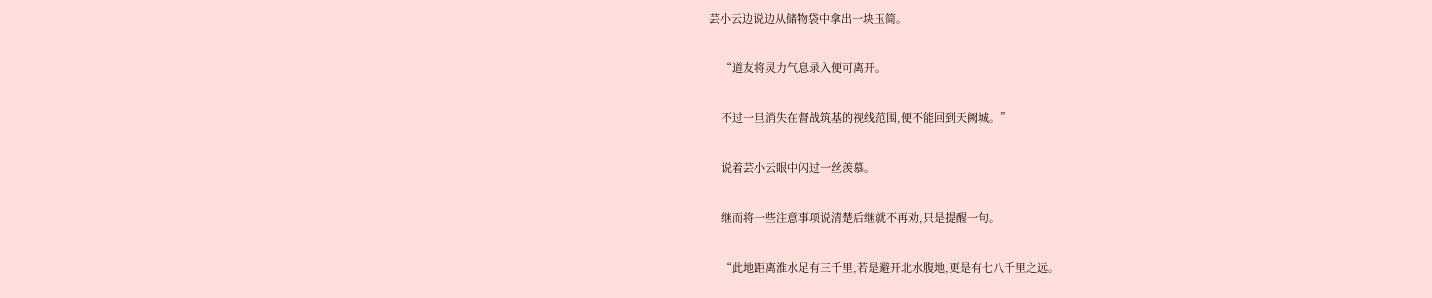芸小云边说边从储物袋中拿出一块玉简。

    “道友将灵力气息录入便可离开。

    不过一旦消失在督战筑基的视线范围,便不能回到天阙城。”

    说着芸小云眼中闪过一丝羡慕。

    继而将一些注意事项说清楚后继就不再劝,只是提醒一句。

    “此地距离淮水足有三千里,若是避开北水腹地,更是有七八千里之远。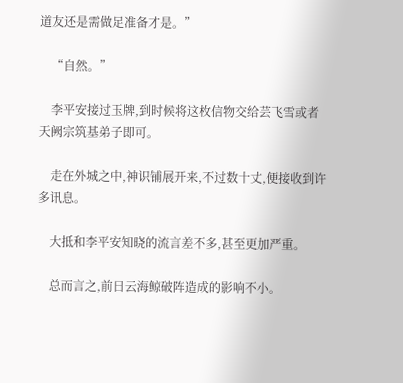道友还是需做足准备才是。”

    “自然。”

    李平安接过玉牌,到时候将这枚信物交给芸飞雪或者天阙宗筑基弟子即可。

    走在外城之中,神识铺展开来,不过数十丈,便接收到许多讯息。

    大抵和李平安知晓的流言差不多,甚至更加严重。

    总而言之,前日云海鲸破阵造成的影响不小。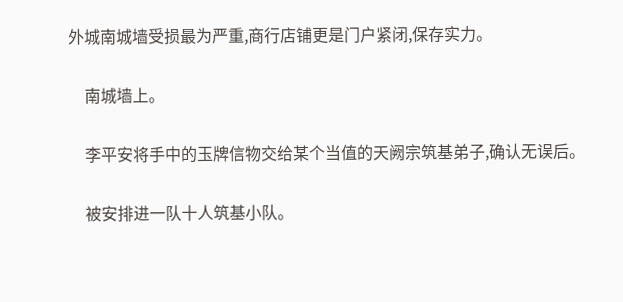外城南城墙受损最为严重,商行店铺更是门户紧闭,保存实力。

    南城墙上。

    李平安将手中的玉牌信物交给某个当值的天阙宗筑基弟子,确认无误后。

    被安排进一队十人筑基小队。